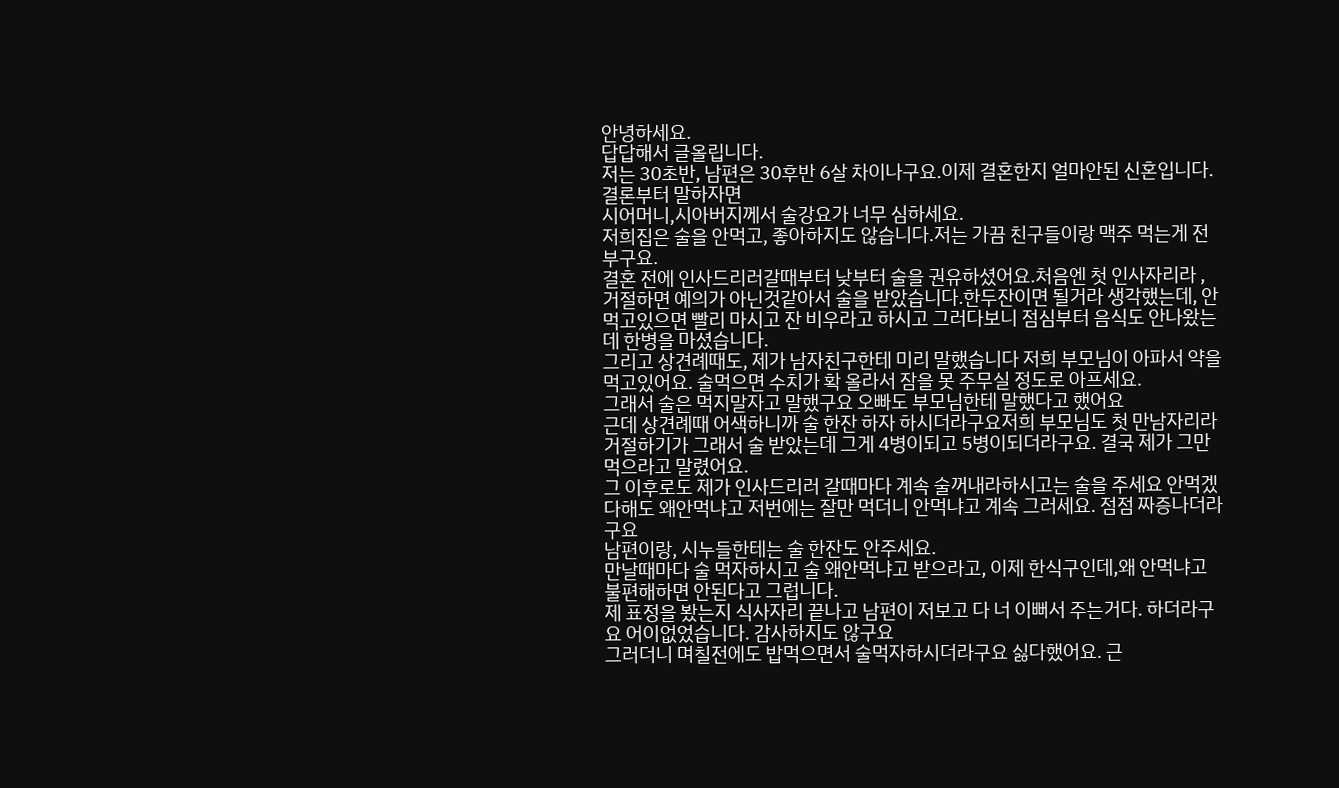안녕하세요.
답답해서 글올립니다.
저는 30초반, 남편은 30후반 6살 차이나구요.이제 결혼한지 얼마안된 신혼입니다.
결론부터 말하자면
시어머니,시아버지께서 술강요가 너무 심하세요.
저희집은 술을 안먹고, 좋아하지도 않습니다.저는 가끔 친구들이랑 맥주 먹는게 전부구요.
결혼 전에 인사드리러갈때부터 낮부터 술을 권유하셨어요.처음엔 첫 인사자리라 , 거절하면 예의가 아닌것같아서 술을 받았습니다.한두잔이면 될거라 생각했는데, 안먹고있으면 빨리 마시고 잔 비우라고 하시고 그러다보니 점심부터 음식도 안나왔는데 한병을 마셨습니다.
그리고 상견례때도, 제가 남자친구한테 미리 말했습니다 저희 부모님이 아파서 약을 먹고있어요. 술먹으면 수치가 확 올라서 잠을 못 주무실 정도로 아프세요.
그래서 술은 먹지말자고 말했구요 오빠도 부모님한테 말했다고 했어요
근데 상견례때 어색하니까 술 한잔 하자 하시더라구요저희 부모님도 첫 만남자리라 거절하기가 그래서 술 받았는데 그게 4병이되고 5병이되더라구요. 결국 제가 그만먹으라고 말렸어요.
그 이후로도 제가 인사드리러 갈때마다 계속 술꺼내라하시고는 술을 주세요 안먹겠다해도 왜안먹냐고 저번에는 잘만 먹더니 안먹냐고 계속 그러세요. 점점 짜증나더라구요
남편이랑, 시누들한테는 술 한잔도 안주세요.
만날때마다 술 먹자하시고 술 왜안먹냐고 받으라고, 이제 한식구인데,왜 안먹냐고 불편해하면 안된다고 그럽니다.
제 표정을 봤는지 식사자리 끝나고 남편이 저보고 다 너 이뻐서 주는거다. 하더라구요 어이없었습니다. 감사하지도 않구요
그러더니 며칠전에도 밥먹으면서 술먹자하시더라구요 싫다했어요. 근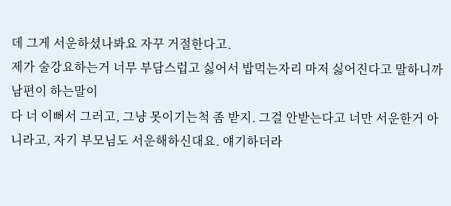데 그게 서운하셨나봐요 자꾸 거절한다고.
제가 술강요하는거 너무 부담스럽고 싫어서 밥먹는자리 마저 싫어진다고 말하니까
남편이 하는말이
다 너 이뻐서 그러고, 그냥 못이기는척 좀 받지. 그걸 안받는다고 너만 서운한거 아니라고, 자기 부모님도 서운해하신대요. 얘기하더라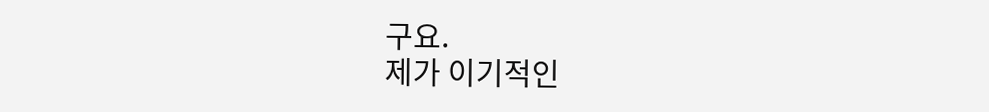구요.
제가 이기적인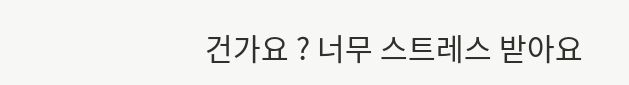건가요 ? 너무 스트레스 받아요